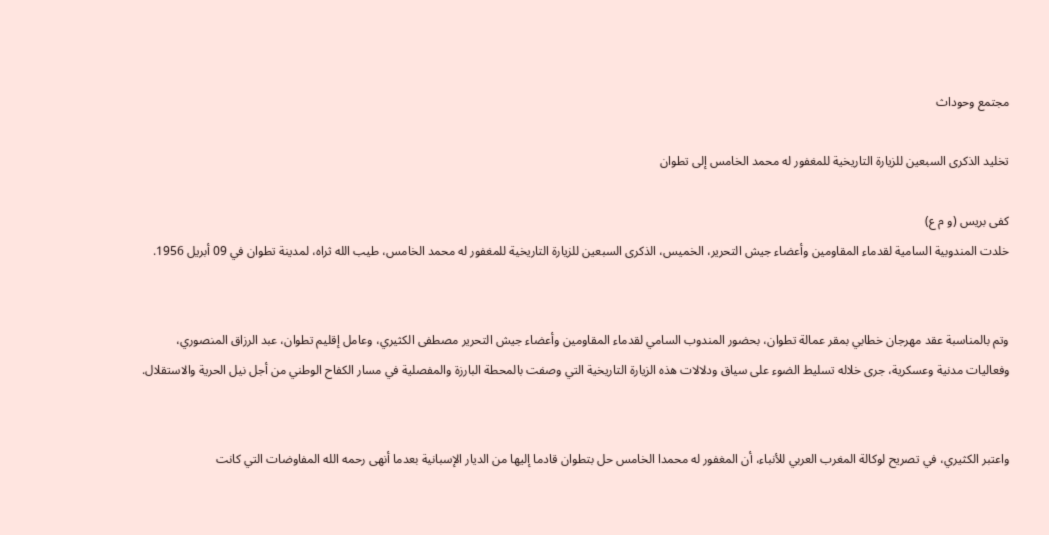مجتمع وحوداث

تخليد الذكرى السبعين للزيارة التاريخية للمغفور له محمد الخامس إلى تطوان

كفى بريس (و م ع)
خلدت المندوبية السامية لقدماء المقاومين وأعضاء جيش التحرير، الخميس، الذكرى السبعين للزيارة التاريخية للمغفور له محمد الخامس، طيب الله ثراه، لمدينة تطوان في 09 أبريل 1956.


وتم بالمناسبة عقد مهرجان خطابي بمقر عمالة تطوان، بحضور المندوب السامي لقدماء المقاومين وأعضاء جيش التحرير مصطفى الكثيري، وعامل إقليم تطوان، عبد الرزاق المنصوري، وفعاليات مدنية وعسكرية، جرى خلاله تسليط الضوء على سياق ودلالات هذه الزيارة التاريخية التي وصفت بالمحطة البارزة والمفصلية في مسار الكفاح الوطني من أجل نيل الحرية والاستقلال.


واعتبر الكثيري، في تصريح لوكالة المغرب العربي للأنباء، أن المغفور له محمدا الخامس حل بتطوان قادما إليها من الديار الإسبانية بعدما أنهى رحمه الله المفاوضات التي كانت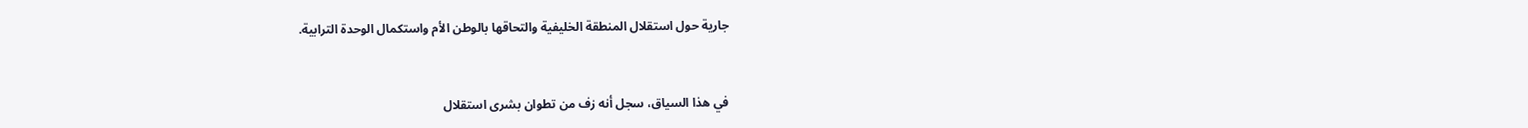جارية حول استقلال المنطقة الخليفية والتحاقها بالوطن الأم واستكمال الوحدة الترابية.


في هذا السياق، سجل أنه زف من تطوان بشرى استقلال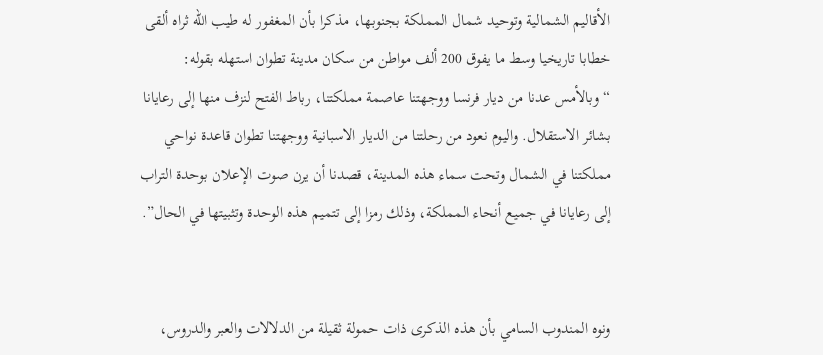الأقاليم الشمالية وتوحيد شمال المملكة بجنوبها، مذكرا بأن المغفور له طيب الله ثراه ألقى خطابا تاريخيا وسط ما يفوق 200 ألف مواطن من سكان مدينة تطوان استهله بقوله: “وبالأمس عدنا من ديار فرنسا ووجهتنا عاصمة مملكتنا، رباط الفتح لنزف منها إلى رعايانا بشائر الاستقلال. واليوم نعود من رحلتنا من الديار الاسبانية ووجهتنا تطوان قاعدة نواحي مملكتنا في الشمال وتحت سماء هذه المدينة، قصدنا أن يرن صوت الإعلان بوحدة التراب إلى رعايانا في جميع أنحاء المملكة، وذلك رمزا إلى تتميم هذه الوحدة وتثبيتها في الحال”.


ونوه المندوب السامي بأن هذه الذكرى ذات حمولة ثقيلة من الدلالات والعبر والدروس،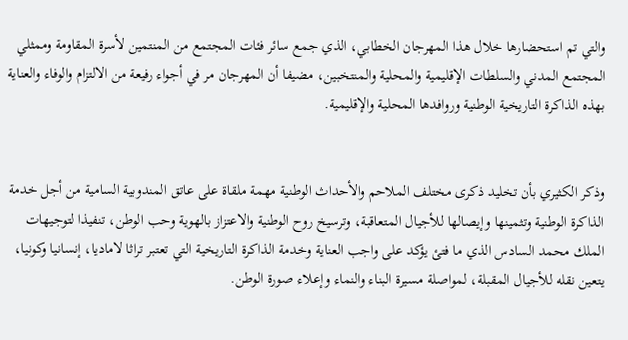والتي تم استحضارها خلال هذا المهرجان الخطابي، الذي جمع سائر فئات المجتمع من المنتمين لأسرة المقاومة وممثلي المجتمع المدني والسلطات الإقليمية والمحلية والمنتخبين، مضيفا أن المهرجان مر في أجواء رفيعة من الالتزام والوفاء والعناية بهذه الذاكرة التاريخية الوطنية وروافدها المحلية والإقليمية.


وذكر الكثيري بأن تخليد ذكرى مختلف الملاحم والأحداث الوطنية مهمة ملقاة على عاتق المندوبية السامية من أجل خدمة الذاكرة الوطنية وتثمينها وإيصالها للأجيال المتعاقبة، وترسيخ روح الوطنية والاعتزاز بالهوية وحب الوطن، تنفيذا لتوجيهات الملك محمد السادس الذي ما فتئ يؤكد على واجب العناية وخدمة الذاكرة التاريخية التي تعتبر تراثا لاماديا، إنسانيا وكونيا، يتعين نقله للأجيال المقبلة، لمواصلة مسيرة البناء والنماء وإعلاء صورة الوطن.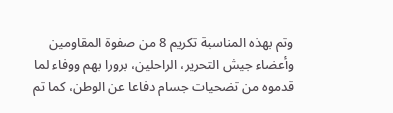وتم بهذه المناسبة تكريم 8 من صفوة المقاومين وأعضاء جيش التحرير، الراحلين، برورا بهم ووفاء لما قدموه من تضحيات جسام دفاعا عن الوطن، كما تم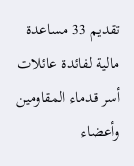تقديم 33 مساعدة مالية لفائدة عائلات أسر قدماء المقاومين وأعضاء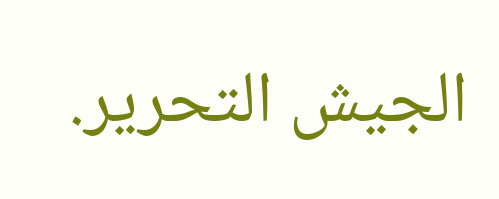الجيش التحرير.